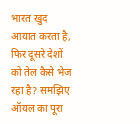भारत खुद आयात करता है, फिर दूसरे देशों को तेल कैसे भेज रहा है? समझिए ऑयल का पूरा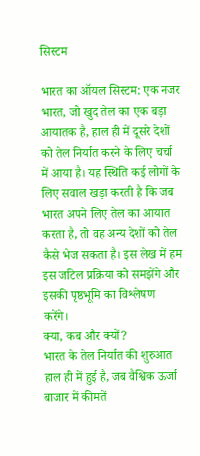सिस्टम

भारत का ऑयल सिस्टम: एक नजर
भारत, जो खुद तेल का एक बड़ा आयातक है, हाल ही में दूसरे देशों को तेल निर्यात करने के लिए चर्चा में आया है। यह स्थिति कई लोगों के लिए सवाल खड़ा करती है कि जब भारत अपने लिए तेल का आयात करता है, तो वह अन्य देशों को तेल कैसे भेज सकता है। इस लेख में हम इस जटिल प्रक्रिया को समझेंगे और इसकी पृष्ठभूमि का विश्लेषण करेंगे।
क्या, कब और क्यों?
भारत के तेल निर्यात की शुरुआत हाल ही में हुई है, जब वैश्विक ऊर्जा बाजार में कीमतें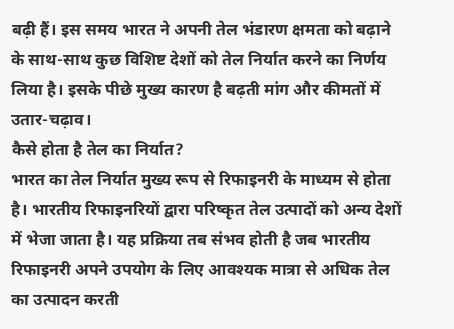बढ़ी हैं। इस समय भारत ने अपनी तेल भंडारण क्षमता को बढ़ाने के साथ-साथ कुछ विशिष्ट देशों को तेल निर्यात करने का निर्णय लिया है। इसके पीछे मुख्य कारण है बढ़ती मांग और कीमतों में उतार-चढ़ाव।
कैसे होता है तेल का निर्यात?
भारत का तेल निर्यात मुख्य रूप से रिफाइनरी के माध्यम से होता है। भारतीय रिफाइनरियों द्वारा परिष्कृत तेल उत्पादों को अन्य देशों में भेजा जाता है। यह प्रक्रिया तब संभव होती है जब भारतीय रिफाइनरी अपने उपयोग के लिए आवश्यक मात्रा से अधिक तेल का उत्पादन करती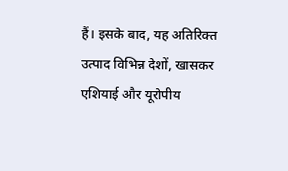हैं। इसके बाद, यह अतिरिक्त उत्पाद विभिन्न देशों, खासकर एशियाई और यूरोपीय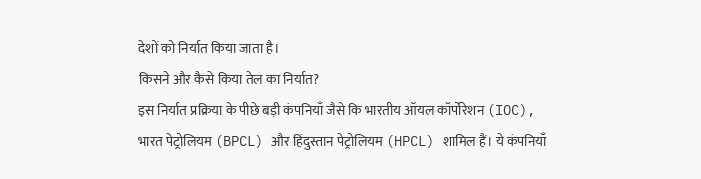देशों को निर्यात किया जाता है।
किसने और कैसे किया तेल का निर्यात?
इस निर्यात प्रक्रिया के पीछे बड़ी कंपनियाँ जैसे कि भारतीय ऑयल कॉर्पोरेशन (IOC), भारत पेट्रोलियम (BPCL) और हिंदुस्तान पेट्रोलियम (HPCL) शामिल हैं। ये कंपनियाँ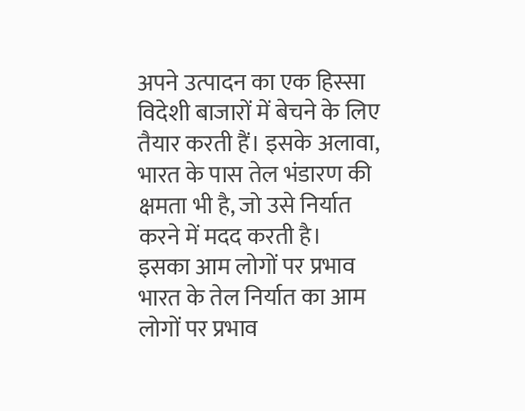अपने उत्पादन का एक हिस्सा विदेशी बाजारों में बेचने के लिए तैयार करती हैं। इसके अलावा, भारत के पास तेल भंडारण की क्षमता भी है, जो उसे निर्यात करने में मदद करती है।
इसका आम लोगों पर प्रभाव
भारत के तेल निर्यात का आम लोगों पर प्रभाव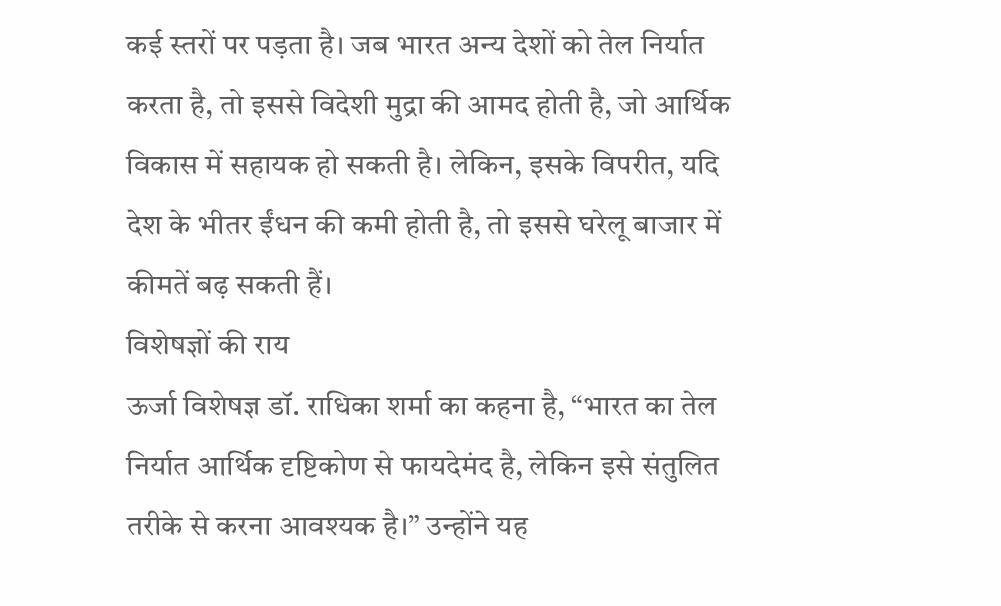कई स्तरों पर पड़ता है। जब भारत अन्य देशों को तेल निर्यात करता है, तो इससे विदेशी मुद्रा की आमद होती है, जो आर्थिक विकास में सहायक हो सकती है। लेकिन, इसके विपरीत, यदि देश के भीतर ईंधन की कमी होती है, तो इससे घरेलू बाजार में कीमतें बढ़ सकती हैं।
विशेषज्ञों की राय
ऊर्जा विशेषज्ञ डॉ. राधिका शर्मा का कहना है, “भारत का तेल निर्यात आर्थिक दृष्टिकोण से फायदेमंद है, लेकिन इसे संतुलित तरीके से करना आवश्यक है।” उन्होंने यह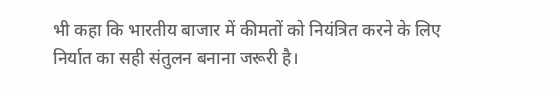भी कहा कि भारतीय बाजार में कीमतों को नियंत्रित करने के लिए निर्यात का सही संतुलन बनाना जरूरी है।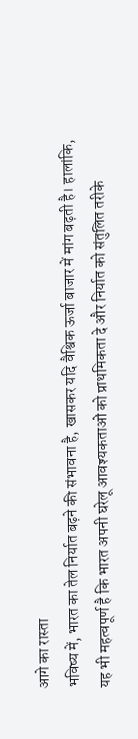आगे का रास्ता
भविष्य में, भारत का तेल निर्यात बढ़ने की संभावना है, खासकर यदि वैश्विक ऊर्जा बाजार में मांग बढ़ती है। हालांकि, यह भी महत्वपूर्ण है कि भारत अपनी घरेलू आवश्यकताओं को प्राथमिकता दे और निर्यात को संतुलित तरीके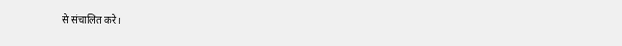से संचालित करे।